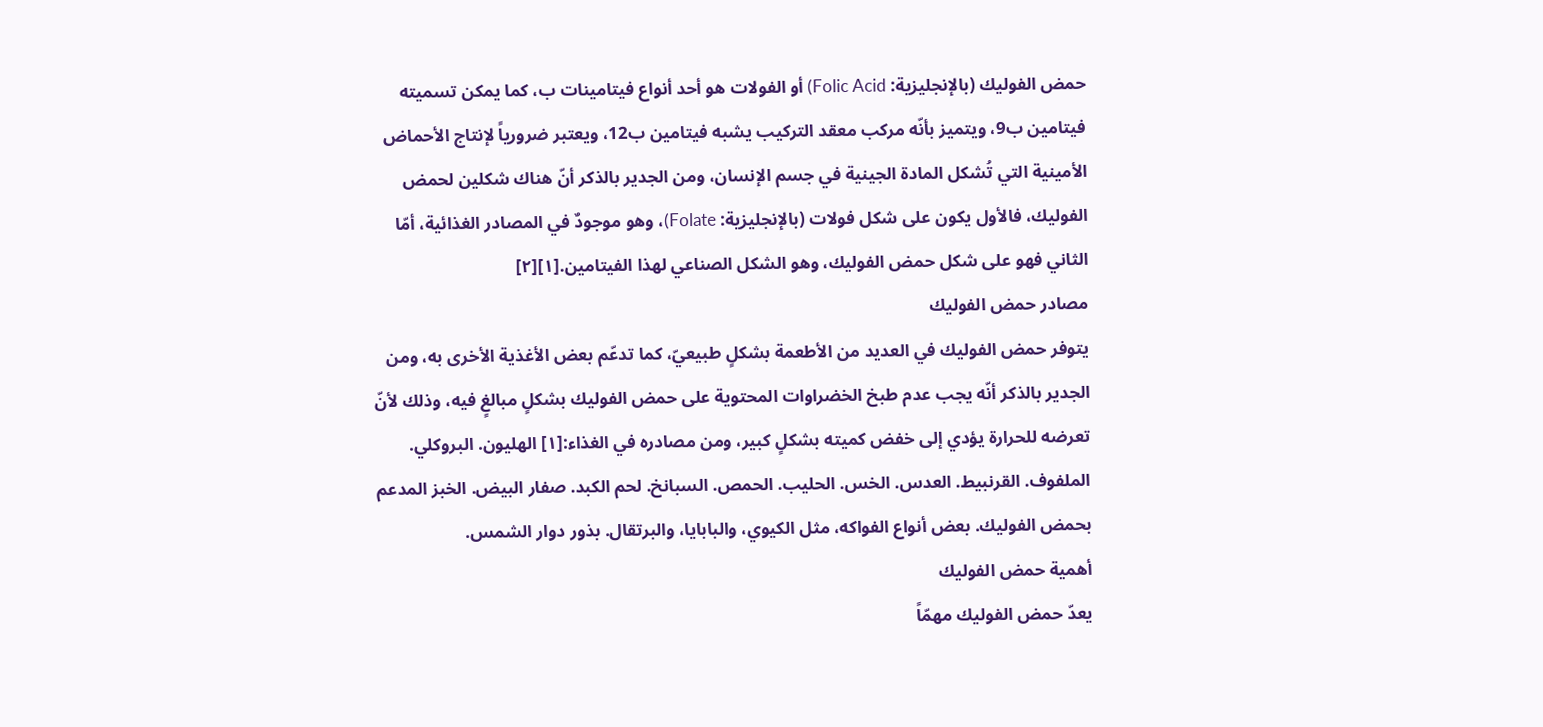حمض الفوليك (بالإنجليزية: Folic Acid) أو الفولات هو أحد أنواع فيتامينات ب، كما يمكن تسميته فيتامين ب9، ويتميز بأنّه مركب معقد التركيب يشبه فيتامين ب12، ويعتبر ضرورياً لإنتاج الأحماض الأمينية التي تُشكل المادة الجينية في جسم الإنسان، ومن الجدير بالذكر أنّ هناك شكلين لحمض الفوليك، فالأول يكون على شكل فولات (بالإنجليزية: Folate)، وهو موجودٌ في المصادر الغذائية، أمّا الثاني فهو على شكل حمض الفوليك، وهو الشكل الصناعي لهذا الفيتامين.[١][٢]
مصادر حمض الفوليك
يتوفر حمض الفوليك في العديد من الأطعمة بشكلٍ طبيعيّ، كما تدعّم بعض الأغذية الأخرى به، ومن الجدير بالذكر أنّه يجب عدم طبخ الخضراوات المحتوية على حمض الفوليك بشكلٍ مبالغٍ فيه، وذلك لأنّ تعرضه للحرارة يؤدي إلى خفض كميته بشكلٍ كبير، ومن مصادره في الغذاء:[١] الهليون. البروكلي. الملفوف. القرنبيط. العدس. الخس. الحليب. الحمص. السبانخ. لحم الكبد. صفار البيض. الخبز المدعم بحمض الفوليك. بعض أنواع الفواكه، مثل الكيوي، والبابايا، والبرتقال. بذور دوار الشمس.
أهمية حمض الفوليك
يعدّ حمض الفوليك مهمّاً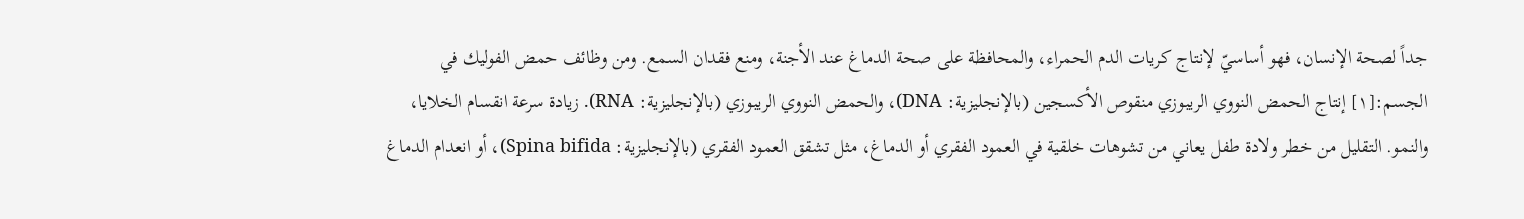جداً لصحة الإنسان، فهو أساسيّ لإنتاج كريات الدم الحمراء، والمحافظة على صحة الدماغ عند الأجنة، ومنع فقدان السمع. ومن وظائف حمض الفوليك في الجسم:[١] إنتاج الحمض النووي الريبوزي منقوص الأكسجين (بالإنجليزية: DNA)، والحمض النووي الريبوزي (بالإنجليزية: RNA). زيادة سرعة انقسام الخلايا، والنمو. التقليل من خطر ولادة طفل يعاني من تشوهات خلقية في العمود الفقري أو الدماغ، مثل تشقق العمود الفقري (بالإنجليزية: Spina bifida)، أو انعدام الدماغ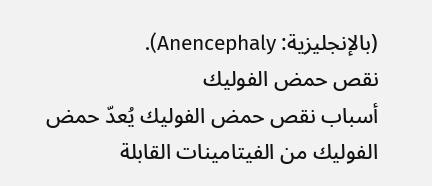(بالإنجليزية: Anencephaly).
نقص حمض الفوليك
أسباب نقص حمض الفوليك يُعدّ حمض الفوليك من الفيتامينات القابلة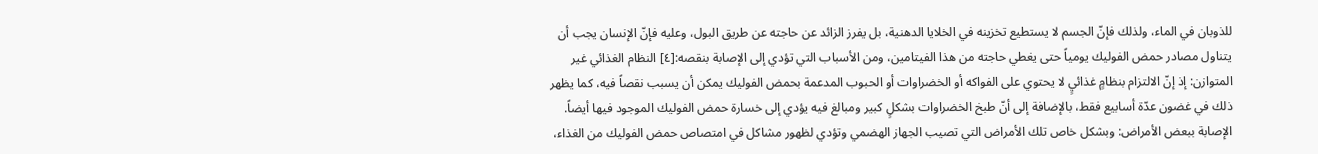للذوبان في الماء، ولذلك فإنّ الجسم لا يستطيع تخزينه في الخلايا الدهنية، بل يفرز الزائد عن حاجته عن طريق البول، وعليه فإنّ الإنسان يجب أن يتناول مصادر حمض الفوليك يومياً حتى يغطي حاجته من هذا الفيتامين، ومن الأسباب التي تؤدي إلى الإصابة بنقصه:[٤] النظام الغذائي غير المتوازن: إذ إنّ الالتزام بنظامٍ غذائيٍ لا يحتوي على الفواكه أو الخضراوات أو الحبوب المدعمة بحمض الفوليك يمكن أن يسبب نقصاً فيه، كما يظهر ذلك في غضون عدّة أسابيع فقط، بالإضافة إلى أنّ طبخ الخضراوات بشكلٍ كبير ومبالغ فيه يؤدي إلى خسارة حمض الفوليك الموجود فيها أيضاً. الإصابة ببعض الأمراض: وبشكل خاص تلك الأمراض التي تصيب الجهاز الهضمي وتؤدي لظهور مشاكل في امتصاص حمض الفوليك من الغذاء،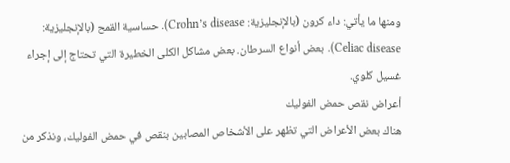ومنها ما يأتي: داء كرون (بالإنجليزية: Crohn’s disease). حساسية القمح (بالإنجليزية: Celiac disease). بعض أنواع السرطان. بعض مشاكل الكلى الخطيرة التي تحتاج إلى إجراء غسيل كلوي.
أعراض نقص حمض الفوليك
هناك بعض الأعراض التي تظهر على الأشخاص المصابين بنقص في حمض الفوليك، ونذكر من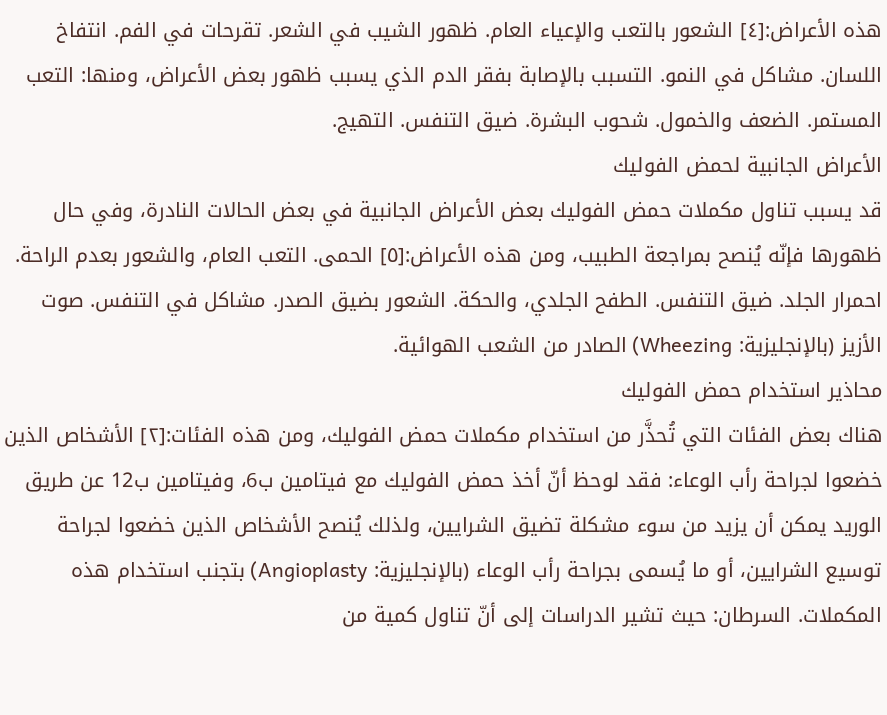هذه الأعراض:[٤] الشعور بالتعب والإعياء العام. ظهور الشيب في الشعر. تقرحات في الفم. انتفاخ اللسان. مشاكل في النمو. التسبب بالإصابة بفقر الدم الذي يسبب ظهور بعض الأعراض، ومنها: التعب المستمر. الضعف والخمول. شحوب البشرة. ضيق التنفس. التهيج.
الأعراض الجانبية لحمض الفوليك
قد يسبب تناول مكملات حمض الفوليك بعض الأعراض الجانبية في بعض الحالات النادرة، وفي حال ظهورها فإنّه يُنصح بمراجعة الطبيب، ومن هذه الأعراض:[٥] الحمى. التعب العام، والشعور بعدم الراحة. احمرار الجلد. ضيق التنفس. الطفح الجلدي، والحكة. الشعور بضيق الصدر. مشاكل في التنفس. صوت الأزيز (بالإنجليزية: Wheezing) الصادر من الشعب الهوائية.
محاذير استخدام حمض الفوليك
هناك بعض الفئات التي تُحذَّر من استخدام مكملات حمض الفوليك، ومن هذه الفئات:[٢] الأشخاص الذين خضعوا لجراحة رأب الوعاء: فقد لوحظ أنّ أخذ حمض الفوليك مع فيتامين ب6، وفيتامين ب12 عن طريق الوريد يمكن أن يزيد من سوء مشكلة تضيق الشرايين، ولذلك يُنصح الأشخاص الذين خضعوا لجراحة توسيع الشرايين، أو ما يُسمى بجراحة رأب الوعاء (بالإنجليزية: Angioplasty) بتجنب استخدام هذه المكملات. السرطان: حيث تشير الدراسات إلى أنّ تناول كمية من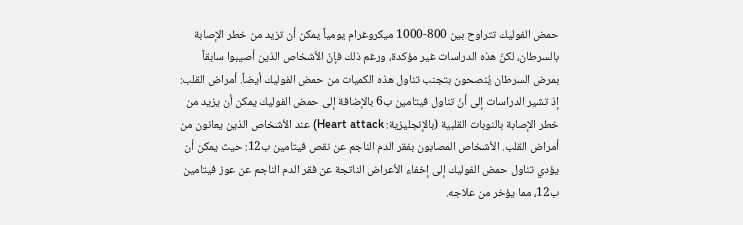حمض الفوليك تتراوح بين 800-1000 ميكروغرام يومياً يمكن أن تزيد من خطر الإصابة بالسرطان، لكنّ هذه الدراسات غير مؤكدة، ورغم ذلك فإنّ الأشخاص الذين أصيبوا سابقاً بمرض السرطان يُنصحون بتجنب تناول هذه الكميات من حمض الفوليك أيضاً. أمراض القلب: إذ تشير الدراسات إلى أنّ تناول فيتامين ب6 بالإضافة إلى حمض الفوليك يمكن أن يزيد من خطر الإصابة بالنوبات القلبية (بالإنجليزية: Heart attack) عند الأشخاص الذين يعانون من أمراض القلب. الأشخاص المصابون بفقر الدم الناجم عن نقص فيتامين ب12: حيث يمكن أن يؤدي تناول حمض الفوليك إلى إخفاء الأعراض الناتجة عن فقر الدم الناجم عن عوز فيتامين ب12، مما يؤخر من علاجه.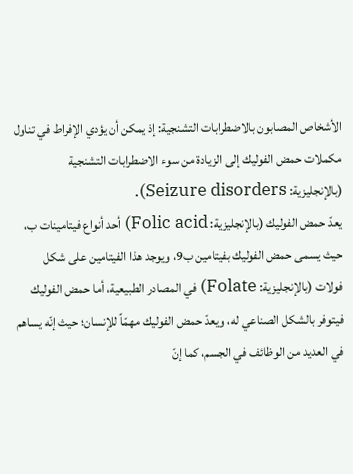الأشخاص المصابون بالاضطرابات التشنجية: إذ يمكن أن يؤدي الإفراط في تناول مكملات حمض الفوليك إلى الزيادة من سوء الاضطرابات التشنجية (بالإنجليزية: Seizure disorders).
يعدّ حمض الفوليك (بالإنجليزية: Folic acid) أحد أنواع فيتامينات ب، حيث يسمى حمض الفوليك بفيتامين ب9، ويوجد هذا الفيتامين على شكل فولات (بالإنجليزية: Folate) في المصادر الطبيعية، أما حمض الفوليك فيتوفر بالشكل الصناعي له، ويعدّ حمض الفوليك مهمّاً للإنسان؛ حيث إنّه يساهم في العديد من الوظائف في الجسم، كما إنّ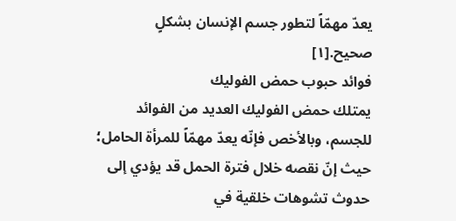يعدّ مهمّاً لتطور جسم الإنسان بشكلٍ صحيح.[١]
فوائد حبوب حمض الفوليك
يمتلك حمض الفوليك العديد من الفوائد للجسم، وبالأخص فإنّه يعدّ مهمّاً للمرأة الحامل؛ حيث إنّ نقصه خلال فترة الحمل قد يؤدي إلى حدوث تشوهات خلقية في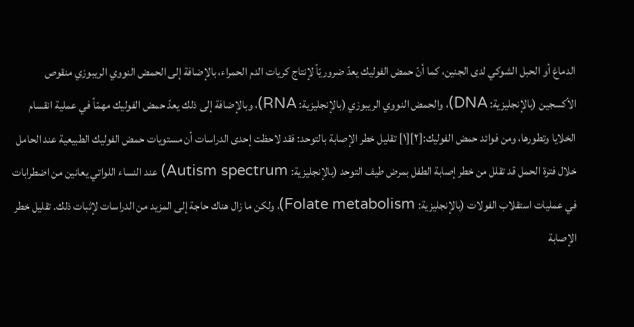الدماغ أو الحبل الشوكي لدى الجنين، كما أنّ حمض الفوليك يعدّ ضروريّاً لإنتاج كريات الدم الحمراء، بالإضافة إلى الحمض النووي الريبوزي منقوص الأكسجين (بالإنجليزية: DNA)، والحمض النووي الريبوزي (بالإنجليزية: RNA)، وبالإضافة إلى ذلك يعدّ حمض الفوليك مهمّاً في عملية انقسام الخلايا وتطورها، ومن فوائد حمض الفوليك:[٢][١] تقليل خطر الإصابة بالتوحد: فقد لاحظت إحدى الدراسات أن مستويات حمض الفوليك الطبيعية عند الحامل خلال فترة الحمل قد تقلل من خطر إصابة الطفل بمرض طيف التوحد (بالإنجليزية: Autism spectrum) عند النساء اللواتي يعانين من اضطرابات في عمليات استقلاب الفولات (بالإنجليزية: Folate metabolism)، ولكن ما زال هناك حاجة إلى المزيد من الدراسات لإثبات ذلك. تقليل خطر الإصابة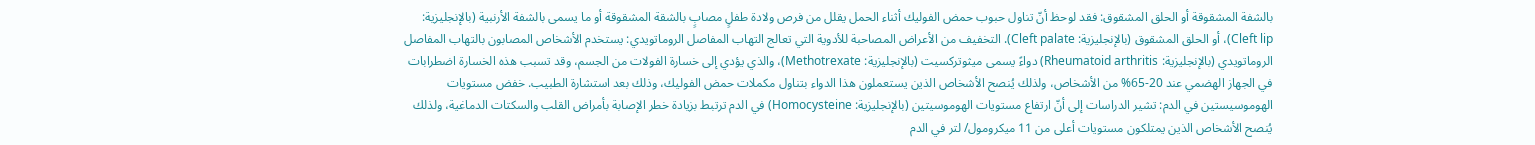بالشفة المشقوقة أو الحلق المشقوق: فقد لوحظ أنّ تناول حبوب حمض الفوليك أثناء الحمل يقلل من فرص ولادة طفلٍ مصابٍ بالشقة المشقوقة أو ما يسمى بالشفة الأرنبية (بالإنجليزية: Cleft lip)، أو الحلق المشقوق (بالإنجليزية: Cleft palate). التخفيف من الأعراض المصاحبة للأدوية التي تعالج التهاب المفاصل الروماتويدي: يستخدم الأشخاص المصابون بالتهاب المفاصل الروماتويدي (بالإنجليزية: Rheumatoid arthritis) دواءً يسمى ميثوتركسيت (بالإنجليزية: Methotrexate)، والذي يؤدي إلى خسارة الفولات من الجسم، وقد تسبب هذه الخسارة اضطرابات في الجهاز الهضمي عند 20-65% من الأشخاص، ولذلك يُنصح الأشخاص الذين يستعملون هذا الدواء بتناول مكملات حمض الفوليك، وذلك بعد استشارة الطبيب. خفض مستويات الهوموسيستين في الدم: تشير الدراسات إلى أنّ ارتفاع مستويات الهوموسيتين (بالإنجليزية: Homocysteine) في الدم ترتبط بزيادة خطر الإصابة بأمراض القلب والسكتات الدماغية، ولذلك يُنصح الأشخاص الذين يمتلكون مستويات أعلى من 11 ميكرومول/ لتر في الدم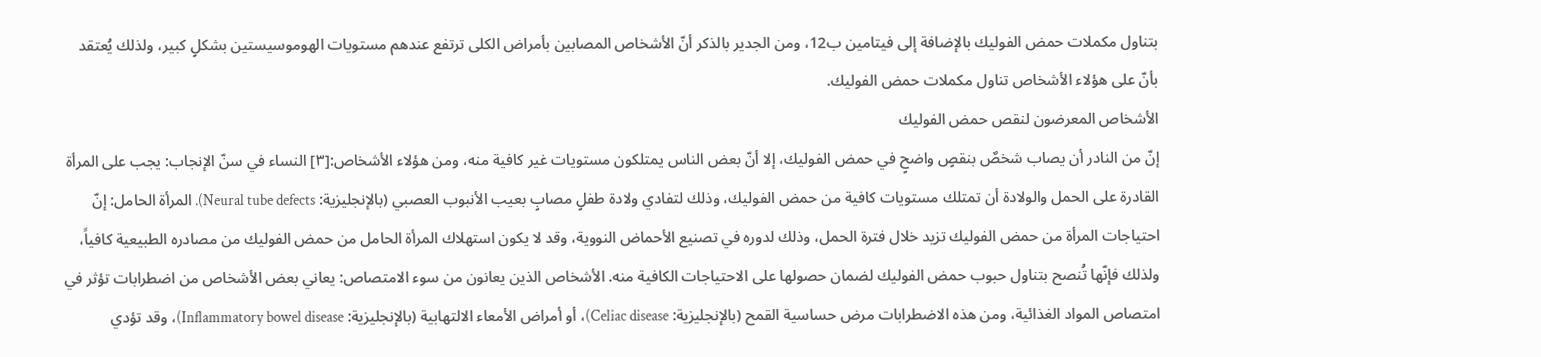بتناول مكملات حمض الفوليك بالإضافة إلى فيتامين ب12، ومن الجدير بالذكر أنّ الأشخاص المصابين بأمراض الكلى ترتفع عندهم مستويات الهوموسيستين بشكلٍ كبير، ولذلك يُعتقد بأنّ على هؤلاء الأشخاص تناول مكملات حمض الفوليك.
الأشخاص المعرضون لنقص حمض الفوليك
إنّ من النادر أن يصاب شخصٌ بنقصٍ واضحٍ في حمض الفوليك، إلا أنّ بعض الناس يمتلكون مستويات غير كافية منه، ومن هؤلاء الأشخاص:[٣] النساء في سنّ الإنجاب: يجب على المرأة القادرة على الحمل والولادة أن تمتلك مستويات كافية من حمض الفوليك، وذلك لتفادي ولادة طفلٍ مصابٍ بعيب الأنبوب العصبي (بالإنجليزية: Neural tube defects). المرأة الحامل: إنّ احتياجات المرأة من حمض الفوليك تزيد خلال فترة الحمل، وذلك لدوره في تصنيع الأحماض النووية، وقد لا يكون استهلاك المرأة الحامل من حمض الفوليك من مصادره الطبيعية كافياً، ولذلك فإنّها تُنصح بتناول حبوب حمض الفوليك لضمان حصولها على الاحتياجات الكافية منه. الأشخاص الذين يعانون من سوء الامتصاص: يعاني بعض الأشخاص من اضطرابات تؤثر في امتصاص المواد الغذائية، ومن هذه الاضطرابات مرض حساسية القمح (بالإنجليزية: Celiac disease)، أو أمراض الأمعاء الالتهابية (بالإنجليزية: Inflammatory bowel disease)، وقد تؤدي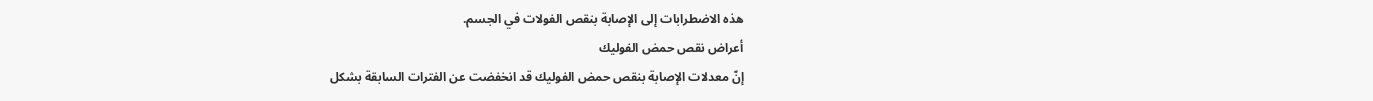هذه الاضطرابات إلى الإصابة بنقص الفولات في الجسم.
أعراض نقص حمض الفوليك
إنّ معدلات الإصابة بنقص حمض الفوليك قد انخفضت عن الفترات السابقة بشكل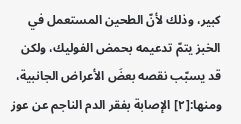كبير، وذلك لأنّ الطحين المستعمل في الخبز يتمّ تدعيمه بحمض الفوليك، ولكن قد يسبّب نقصه بعضَ الأعراض الجانبية، ومنها:[٢] الإصابة بفقر الدم الناجم عن عوز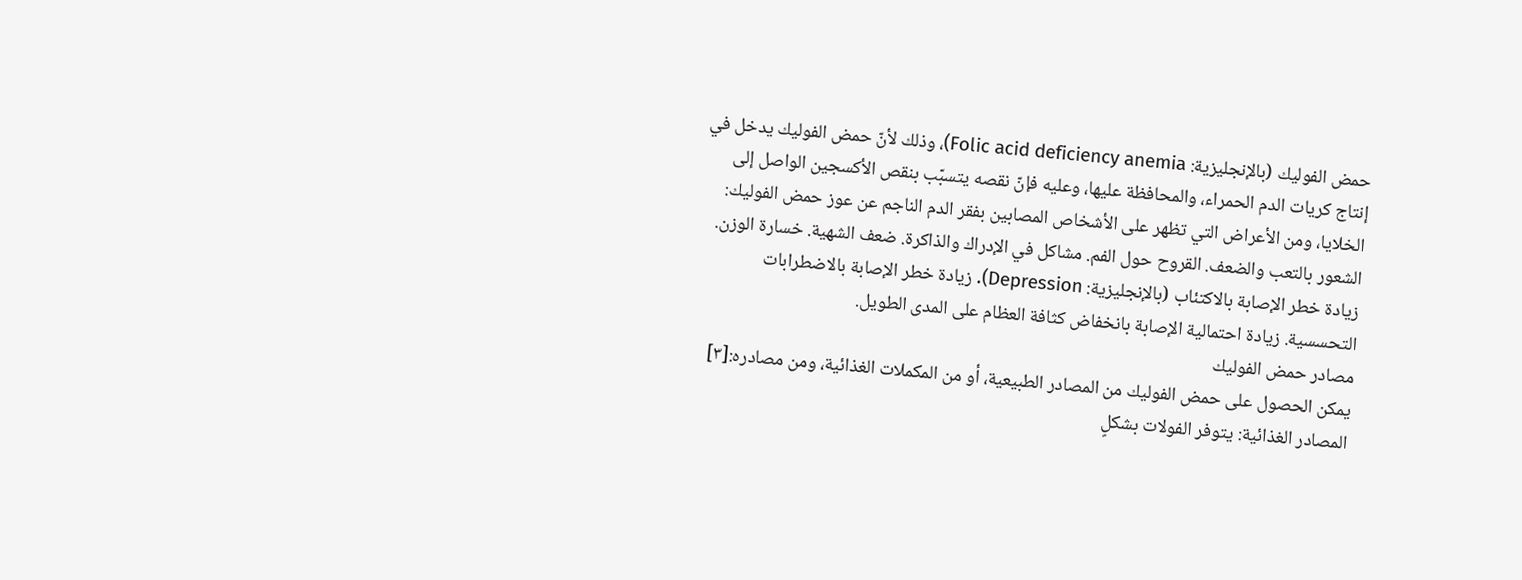حمض الفوليك (بالإنجليزية: Folic acid deficiency anemia)، وذلك لأنّ حمض الفوليك يدخل في إنتاج كريات الدم الحمراء، والمحافظة عليها، وعليه فإنّ نقصه يتسبّب بنقص الأكسجين الواصل إلى الخلايا، ومن الأعراض التي تظهر على الأشخاص المصابين بفقر الدم الناجم عن عوز حمض الفوليك: الشعور بالتعب والضعف. القروح حول الفم. مشاكل في الإدراك والذاكرة. ضعف الشهية. خسارة الوزن. زيادة خطر الإصابة بالاكتئاب (بالإنجليزية: Depression). زيادة خطر الإصابة بالاضطرابات التحسسية. زيادة احتمالية الإصابة بانخفاض كثافة العظام على المدى الطويل.
مصادر حمض الفوليك
يمكن الحصول على حمض الفوليك من المصادر الطبيعية، أو من المكملات الغذائية، ومن مصادره:[٣] المصادر الغذائية: يتوفر الفولات بشكلٍ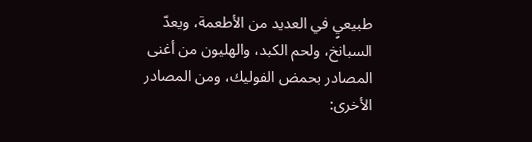طبيعيٍ في العديد من الأطعمة، ويعدّ السبانخ، ولحم الكبد، والهليون من أغنى المصادر بحمض الفوليك، ومن المصادر الأخرى: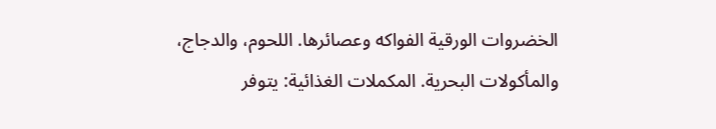الخضروات الورقية الفواكه وعصائرها. اللحوم، والدجاج، والمأكولات البحرية. المكملات الغذائية: يتوفر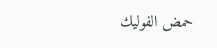حمض الفوليك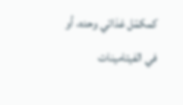كمكمّل غذائي وحده، أو في الفيتامينات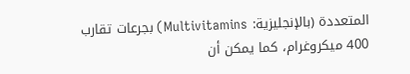المتعددة (بالإنجليزية: Multivitamins) بجرعات تقارب 400 ميكروغرام، كما يمكن أن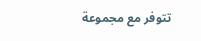تتوفر مع مجموعة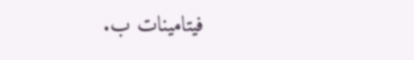فيتامينات ب.